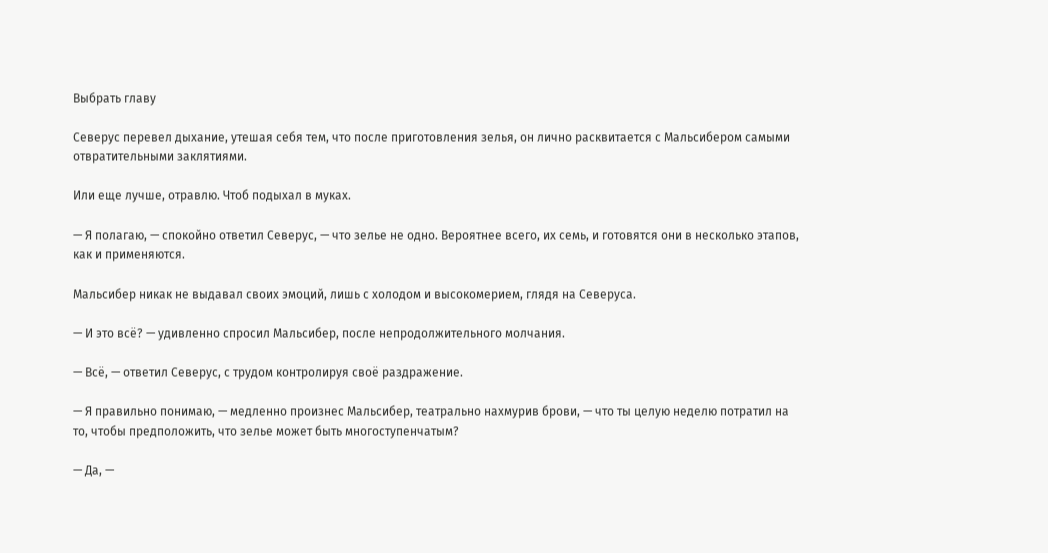Выбрать главу

Северус перевел дыхание, утешая себя тем, что после приготовления зелья, он лично расквитается с Мальсибером самыми отвратительными заклятиями.

Или еще лучше, отравлю. Чтоб подыхал в муках.

— Я полагаю, — спокойно ответил Северус, — что зелье не одно. Вероятнее всего, их семь, и готовятся они в несколько этапов, как и применяются.

Мальсибер никак не выдавал своих эмоций, лишь с холодом и высокомерием, глядя на Северуса.

— И это всё? — удивленно спросил Мальсибер, после непродолжительного молчания.

— Всё, — ответил Северус, с трудом контролируя своё раздражение.

— Я правильно понимаю, — медленно произнес Мальсибер, театрально нахмурив брови, — что ты целую неделю потратил на то, чтобы предположить, что зелье может быть многоступенчатым?

— Да, —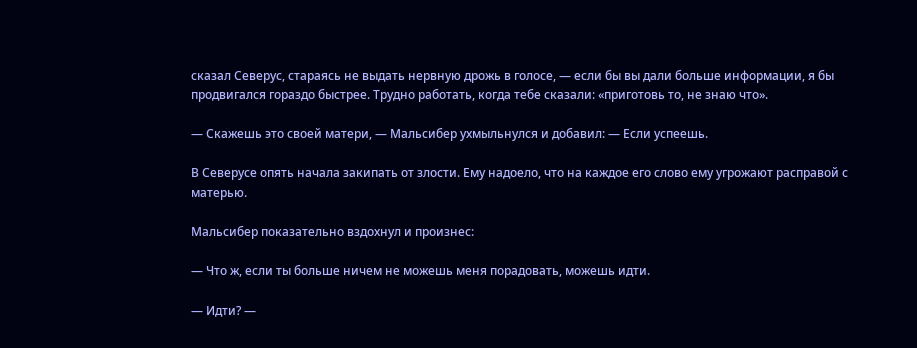сказал Северус, стараясь не выдать нервную дрожь в голосе, — если бы вы дали больше информации, я бы продвигался гораздо быстрее. Трудно работать, когда тебе сказали: «приготовь то, не знаю что».

— Скажешь это своей матери, — Мальсибер ухмыльнулся и добавил: — Если успеешь.

В Северусе опять начала закипать от злости. Ему надоело, что на каждое его слово ему угрожают расправой с матерью.

Мальсибер показательно вздохнул и произнес:

— Что ж, если ты больше ничем не можешь меня порадовать, можешь идти.

— Идти? —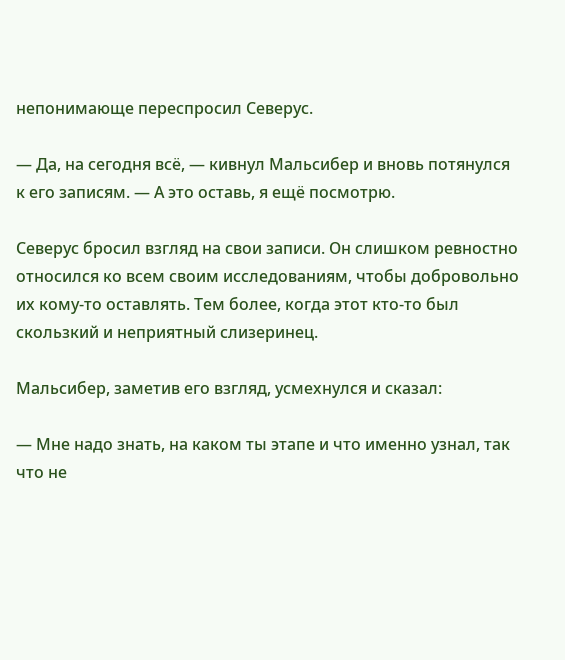непонимающе переспросил Северус.

— Да, на сегодня всё, — кивнул Мальсибер и вновь потянулся к его записям. — А это оставь, я ещё посмотрю.

Северус бросил взгляд на свои записи. Он слишком ревностно относился ко всем своим исследованиям, чтобы добровольно их кому-то оставлять. Тем более, когда этот кто-то был скользкий и неприятный слизеринец.

Мальсибер, заметив его взгляд, усмехнулся и сказал:

— Мне надо знать, на каком ты этапе и что именно узнал, так что не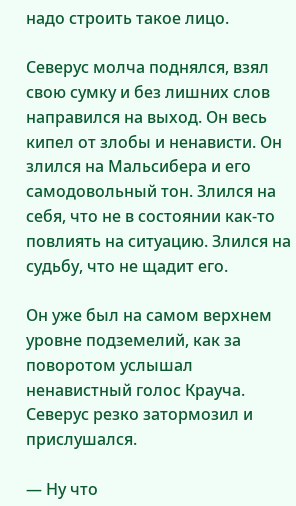надо строить такое лицо.

Северус молча поднялся, взял свою сумку и без лишних слов направился на выход. Он весь кипел от злобы и ненависти. Он злился на Мальсибера и его самодовольный тон. Злился на себя, что не в состоянии как-то повлиять на ситуацию. Злился на судьбу, что не щадит его.

Он уже был на самом верхнем уровне подземелий, как за поворотом услышал ненавистный голос Крауча. Северус резко затормозил и прислушался.

— Ну что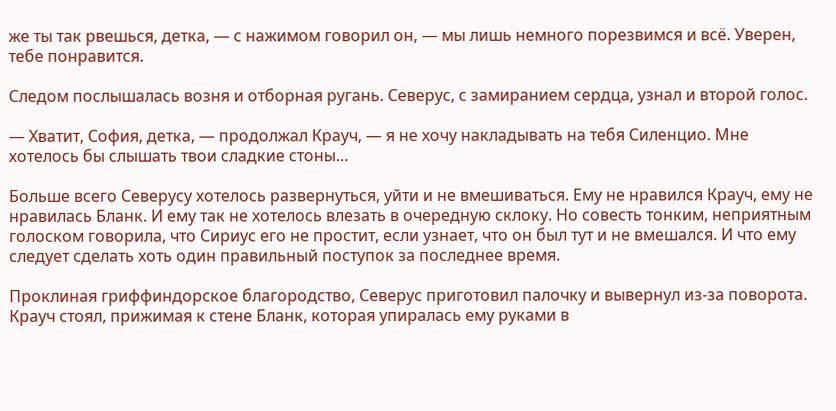же ты так рвешься, детка, — с нажимом говорил он, — мы лишь немного порезвимся и всё. Уверен, тебе понравится.

Следом послышалась возня и отборная ругань. Северус, с замиранием сердца, узнал и второй голос.

— Хватит, София, детка, — продолжал Крауч, — я не хочу накладывать на тебя Силенцио. Мне хотелось бы слышать твои сладкие стоны…

Больше всего Северусу хотелось развернуться, уйти и не вмешиваться. Ему не нравился Крауч, ему не нравилась Бланк. И ему так не хотелось влезать в очередную склоку. Но совесть тонким, неприятным голоском говорила, что Сириус его не простит, если узнает, что он был тут и не вмешался. И что ему следует сделать хоть один правильный поступок за последнее время.

Проклиная гриффиндорское благородство, Северус приготовил палочку и вывернул из-за поворота. Крауч стоял, прижимая к стене Бланк, которая упиралась ему руками в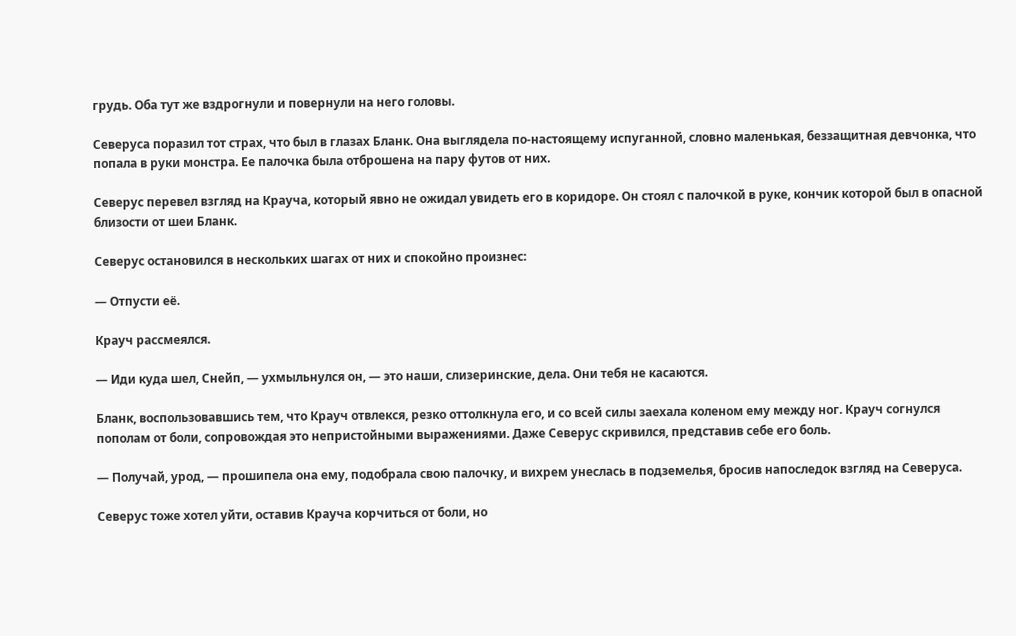грудь. Оба тут же вздрогнули и повернули на него головы.

Северуса поразил тот страх, что был в глазах Бланк. Она выглядела по-настоящему испуганной, словно маленькая, беззащитная девчонка, что попала в руки монстра. Ее палочка была отброшена на пару футов от них.

Северус перевел взгляд на Крауча, который явно не ожидал увидеть его в коридоре. Он стоял с палочкой в руке, кончик которой был в опасной близости от шеи Бланк.

Северус остановился в нескольких шагах от них и спокойно произнес:

— Отпусти её.

Крауч рассмеялся.

— Иди куда шел, Снейп, — ухмыльнулся он, — это наши, слизеринские, дела. Они тебя не касаются.

Бланк, воспользовавшись тем, что Крауч отвлекся, резко оттолкнула его, и со всей силы заехала коленом ему между ног. Крауч согнулся пополам от боли, сопровождая это непристойными выражениями. Даже Северус скривился, представив себе его боль.

— Получай, урод, — прошипела она ему, подобрала свою палочку, и вихрем унеслась в подземелья, бросив напоследок взгляд на Северуса.

Северус тоже хотел уйти, оставив Крауча корчиться от боли, но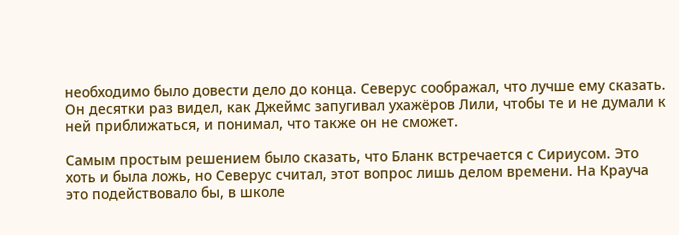необходимо было довести дело до конца. Северус соображал, что лучше ему сказать. Он десятки раз видел, как Джеймс запугивал ухажёров Лили, чтобы те и не думали к ней приближаться, и понимал, что также он не сможет.

Самым простым решением было сказать, что Бланк встречается с Сириусом. Это хоть и была ложь, но Северус считал, этот вопрос лишь делом времени. На Крауча это подействовало бы, в школе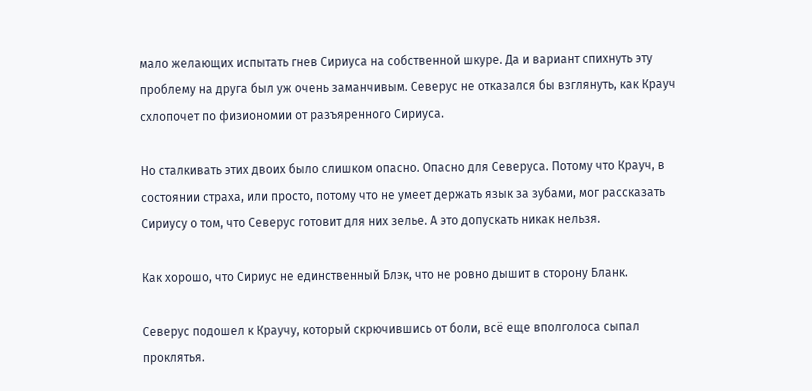мало желающих испытать гнев Сириуса на собственной шкуре. Да и вариант спихнуть эту проблему на друга был уж очень заманчивым. Северус не отказался бы взглянуть, как Крауч схлопочет по физиономии от разъяренного Сириуса.

Но сталкивать этих двоих было слишком опасно. Опасно для Северуса. Потому что Крауч, в состоянии страха, или просто, потому что не умеет держать язык за зубами, мог рассказать Сириусу о том, что Северус готовит для них зелье. А это допускать никак нельзя.

Как хорошо, что Сириус не единственный Блэк, что не ровно дышит в сторону Бланк.

Северус подошел к Краучу, который скрючившись от боли, всё еще вполголоса сыпал проклятья.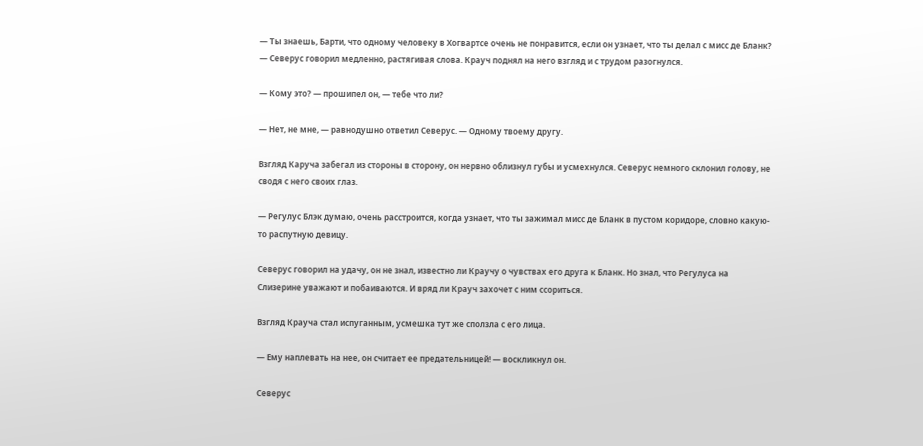— Ты знаешь, Барти, что одному человеку в Хогвартсе очень не понравится, если он узнает, что ты делал с мисс де Бланк? — Северус говорил медленно, растягивая слова. Крауч поднял на него взгляд и с трудом разогнулся.

— Кому это? — прошипел он, — тебе что ли?

— Нет, не мне, — равнодушно ответил Северус. — Одному твоему другу.

Взгляд Каруча забегал из стороны в сторону, он нервно облизнул губы и усмехнулся. Северус немного склонил голову, не сводя с него своих глаз.

— Регулус Блэк думаю, очень расстроится, когда узнает, что ты зажимал мисс де Бланк в пустом коридоре, словно какую-то распутную девицу.

Северус говорил на удачу, он не знал, известно ли Краучу о чувствах его друга к Бланк. Но знал, что Регулуса на Слизерине уважают и побаиваются. И вряд ли Крауч захочет с ним ссориться.

Взгляд Крауча стал испуганным, усмешка тут же сползла с его лица.

— Ему наплевать на нее, он считает ее предательницей! — воскликнул он.

Северус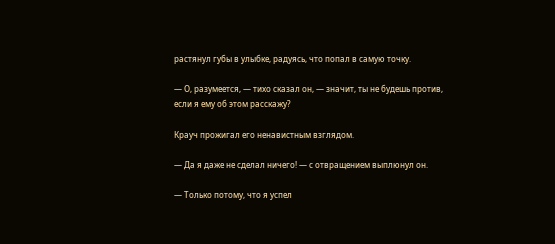растянул губы в улыбке, радуясь, что попал в самую точку.

— О, разумеется, — тихо сказал он, — значит, ты не будешь против, если я ему об этом расскажу?

Крауч прожигал его ненавистным взглядом.

— Да я даже не сделал ничего! — с отвращением выплюнул он.

— Только потому, что я успел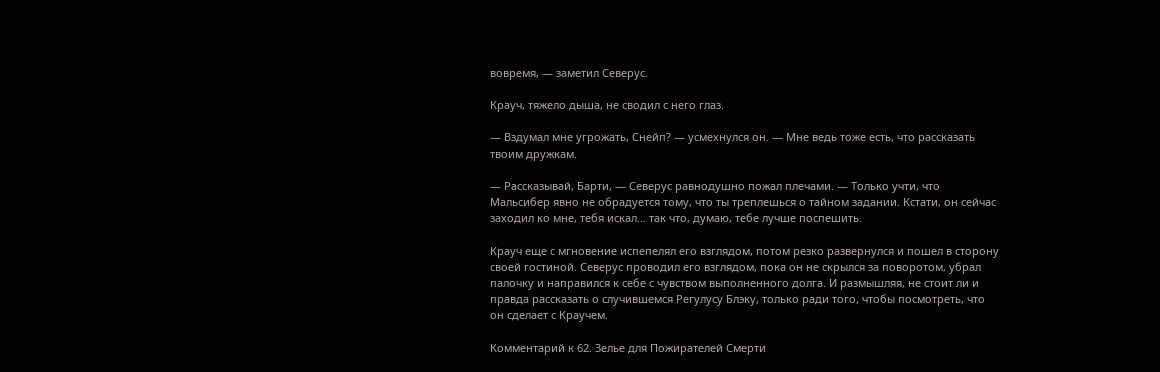вовремя, — заметил Северус.

Крауч, тяжело дыша, не сводил с него глаз.

— Вздумал мне угрожать, Снейп? — усмехнулся он. — Мне ведь тоже есть, что рассказать твоим дружкам.

— Рассказывай, Барти, — Северус равнодушно пожал плечами. — Только учти, что Мальсибер явно не обрадуется тому, что ты треплешься о тайном задании. Кстати, он сейчас заходил ко мне, тебя искал… так что, думаю, тебе лучше поспешить.

Крауч еще с мгновение испепелял его взглядом, потом резко развернулся и пошел в сторону своей гостиной. Северус проводил его взглядом, пока он не скрылся за поворотом, убрал палочку и направился к себе с чувством выполненного долга. И размышляя, не стоит ли и правда рассказать о случившемся Регулусу Блэку, только ради того, чтобы посмотреть, что он сделает с Краучем.

Комментарий к 62. Зелье для Пожирателей Смерти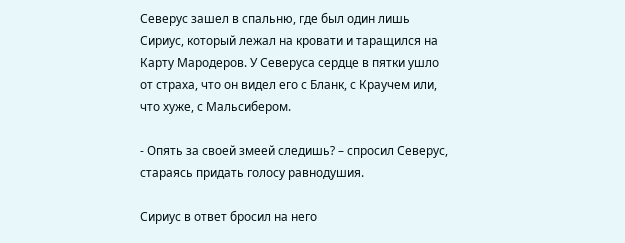Северус зашел в спальню, где был один лишь Сириус, который лежал на кровати и таращился на Карту Мародеров. У Северуса сердце в пятки ушло от страха, что он видел его с Бланк, с Краучем или, что хуже, с Мальсибером.

- Опять за своей змеей следишь? – спросил Северус, стараясь придать голосу равнодушия.

Сириус в ответ бросил на него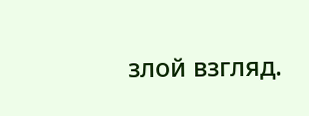злой взгляд.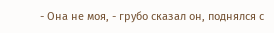- Она не моя, - грубо сказал он, поднялся с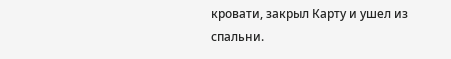кровати, закрыл Карту и ушел из спальни.